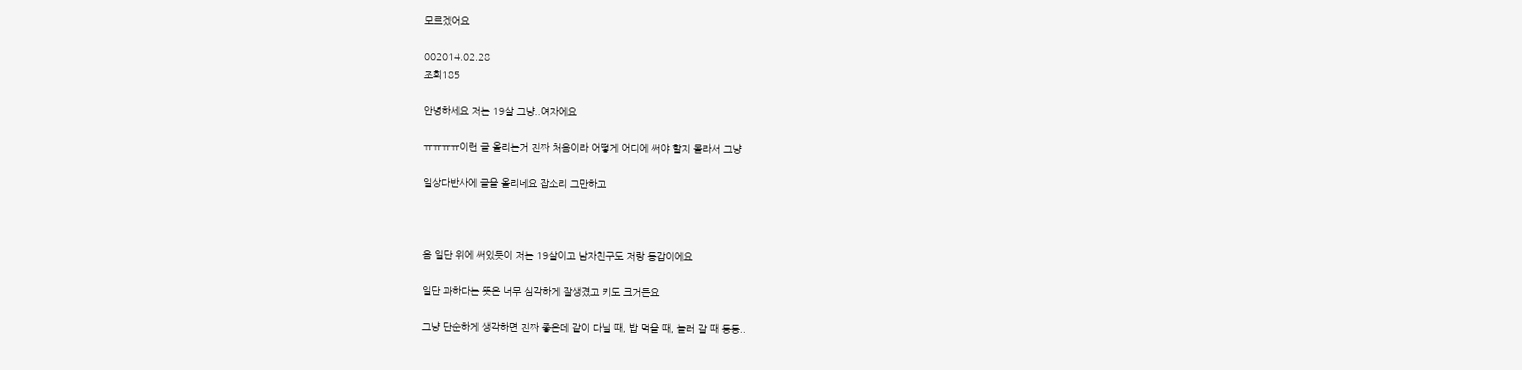모르겠어요

002014.02.28
조회185

안녕하세요 저는 19살 그냥..여자에요

ㅠㅠㅠㅠ이런 글 올리는거 진짜 처음이라 어떻게 어디에 써야 할지 몰라서 그냥

일상다반사에 글을 올리네요 잡소리 그만하고



음 일단 위에 써있듯이 저는 19살이고 남자친구도 저랑 동갑이에요

일단 과하다는 뜻은 너무 심각하게 잘생겼고 키도 크거든요

그냥 단순하게 생각하면 진짜 좋은데 같이 다닐 때, 밥 먹을 때, 놀러 갈 때 등등..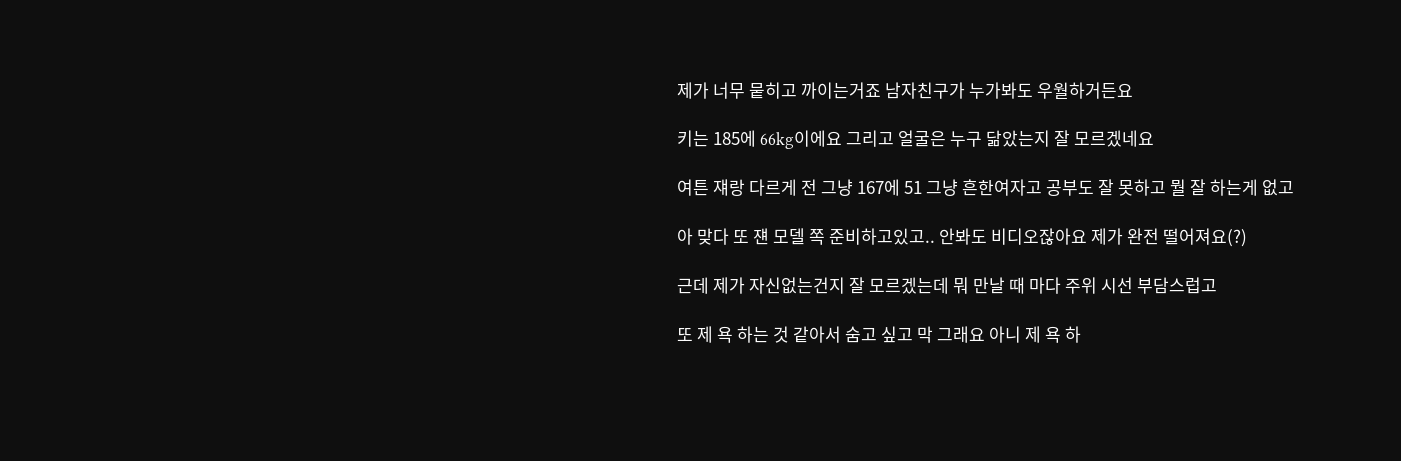제가 너무 뭍히고 까이는거죠 남자친구가 누가봐도 우월하거든요

키는 185에 66kg이에요 그리고 얼굴은 누구 닮았는지 잘 모르겠네요

여튼 쟤랑 다르게 전 그냥 167에 51 그냥 흔한여자고 공부도 잘 못하고 뭘 잘 하는게 없고

아 맞다 또 쟨 모델 쪽 준비하고있고.. 안봐도 비디오잖아요 제가 완전 떨어져요(?)

근데 제가 자신없는건지 잘 모르겠는데 뭐 만날 때 마다 주위 시선 부담스럽고

또 제 욕 하는 것 같아서 숨고 싶고 막 그래요 아니 제 욕 하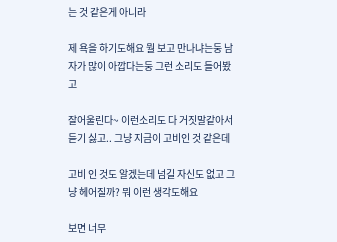는 것 같은게 아니라

제 욕을 하기도해요 뭘 보고 만나냐는둥 남자가 많이 아깝다는둥 그런 소리도 들어봤고

잘어울린다~ 이런소리도 다 거짓말같아서 듣기 싫고.. 그냥 지금이 고비인 것 같은데

고비 인 것도 알겠는데 넘길 자신도 없고 그냥 헤어질까? 뭐 이런 생각도해요

보면 너무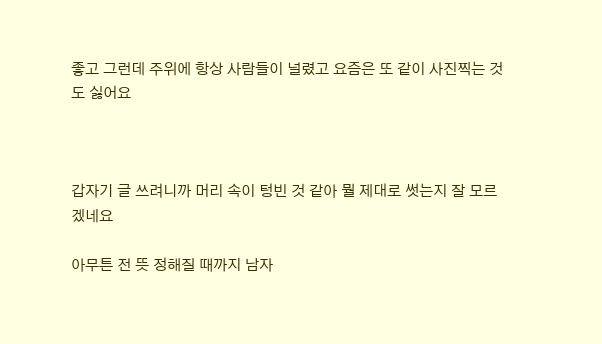좋고 그런데 주위에 항상 사람들이 널렸고 요즘은 또 같이 사진찍는 것도 싫어요



갑자기 글 쓰려니까 머리 속이 텅빈 것 같아 뭘 제대로 썻는지 잘 모르겠네요

아무튼 전 뜻 정해질 때까지 남자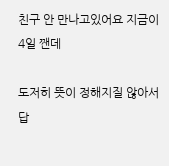친구 안 만나고있어요 지금이 4일 짼데

도저히 뜻이 정해지질 않아서 답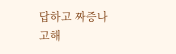답하고 짜증나고해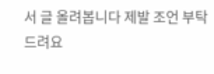서 글 올려봅니다 제발 조언 부탁드려요